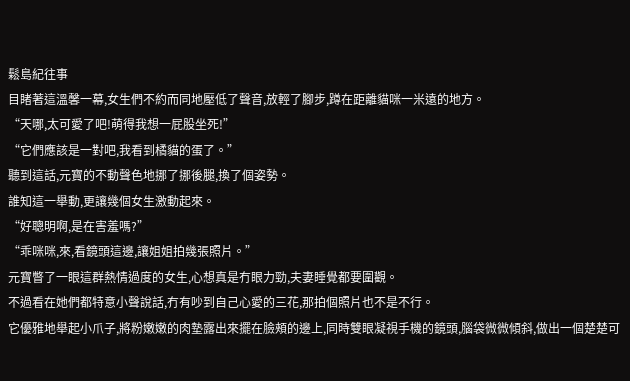鬆島紀往事
目睹著這溫馨一幕,女生們不約而同地壓低了聲音,放輕了腳步,蹲在距離貓咪一米遠的地方。
“天哪,太可愛了吧!萌得我想一屁股坐死!”
“它們應該是一對吧,我看到橘貓的蛋了。”
聽到這話,元寶的不動聲色地挪了挪後腿,換了個姿勢。
誰知這一舉動,更讓幾個女生激動起來。
“好聰明啊,是在害羞嗎?”
“乖咪咪,來,看鏡頭這邊,讓姐姐拍幾張照片。”
元寶瞥了一眼這群熱情過度的女生,心想真是冇眼力勁,夫妻睡覺都要圍觀。
不過看在她們都特意小聲說話,冇有吵到自己心愛的三花,那拍個照片也不是不行。
它優雅地舉起小爪子,將粉嫩嫩的肉墊露出來擺在臉頰的邊上,同時雙眼凝視手機的鏡頭,腦袋微微傾斜,做出一個楚楚可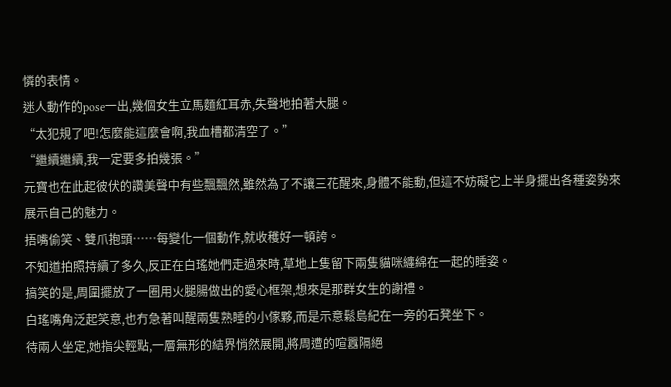憐的表情。
迷人動作的pose一出,幾個女生立馬麵紅耳赤,失聲地拍著大腿。
“太犯規了吧!怎麼能這麼會啊,我血槽都清空了。”
“繼續繼續,我一定要多拍幾張。”
元寶也在此起彼伏的讚美聲中有些飄飄然,雖然為了不讓三花醒來,身體不能動,但這不妨礙它上半身擺出各種姿勢來展示自己的魅力。
捂嘴偷笑、雙爪抱頭……每變化一個動作,就收穫好一頓誇。
不知道拍照持續了多久,反正在白瑤她們走過來時,草地上隻留下兩隻貓咪纏綿在一起的睡姿。
搞笑的是,周圍擺放了一圈用火腿腸做出的愛心框架,想來是那群女生的謝禮。
白瑤嘴角泛起笑意,也冇急著叫醒兩隻熟睡的小傢夥,而是示意鬆島紀在一旁的石凳坐下。
待兩人坐定,她指尖輕點,一層無形的結界悄然展開,將周遭的喧囂隔絕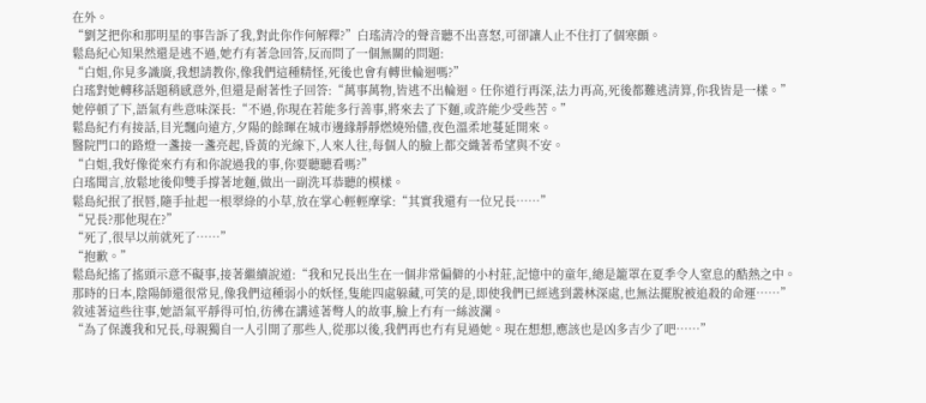在外。
“劉芝把你和那明星的事告訴了我,對此你作何解釋?”白瑤清冷的聲音聽不出喜怒,可卻讓人止不住打了個寒顫。
鬆島紀心知果然還是逃不過,她冇有著急回答,反而問了一個無關的問題:
“白姐,你見多識廣,我想請教你,像我們這種精怪,死後也會有轉世輪迴嗎?”
白瑤對她轉移話題稍感意外,但還是耐著性子回答:“萬事萬物,皆逃不出輪迴。任你道行再深,法力再高,死後都難逃清算,你我皆是一樣。”
她停頓了下,語氣有些意味深長:“不過,你現在若能多行善事,將來去了下麵,或許能少受些苦。”
鬆島紀冇有接話,目光飄向遠方,夕陽的餘暉在城市邊緣靜靜燃燒殆儘,夜色溫柔地蔓延開來。
醫院門口的路燈一盞接一盞亮起,昏黃的光線下,人來人往,每個人的臉上都交織著希望與不安。
“白姐,我好像從來冇有和你說過我的事,你要聽聽看嗎?”
白瑤聞言,放鬆地後仰雙手撐著地麵,做出一副洗耳恭聽的模樣。
鬆島紀抿了抿唇,隨手扯起一根翠綠的小草,放在掌心輕輕摩挲:“其實我還有一位兄長……”
“兄長?那他現在?”
“死了,很早以前就死了……”
“抱歉。”
鬆島紀搖了搖頭示意不礙事,接著繼續說道:“我和兄長出生在一個非常偏僻的小村莊,記憶中的童年,總是籠罩在夏季令人窒息的酷熱之中。
那時的日本,陰陽師還很常見,像我們這種弱小的妖怪,隻能四處躲藏,可笑的是,即使我們已經逃到叢林深處,也無法擺脫被追殺的命運……”
敘述著這些往事,她語氣平靜得可怕,彷彿在講述著彆人的故事,臉上冇有一絲波瀾。
“為了保護我和兄長,母親獨自一人引開了那些人,從那以後,我們再也冇有見過她。現在想想,應該也是凶多吉少了吧……”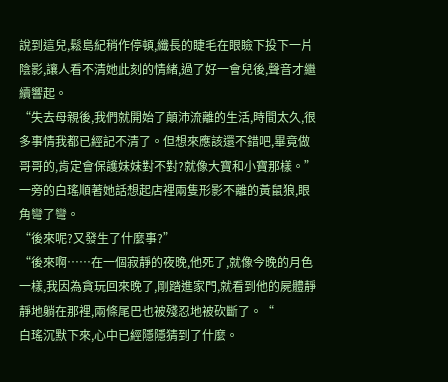說到這兒,鬆島紀稍作停頓,纖長的睫毛在眼瞼下投下一片陰影,讓人看不清她此刻的情緒,過了好一會兒後,聲音才繼續響起。
“失去母親後,我們就開始了顛沛流離的生活,時間太久,很多事情我都已經記不清了。但想來應該還不錯吧,畢竟做哥哥的,肯定會保護妹妹對不對?就像大寶和小寶那樣。”
一旁的白瑤順著她話想起店裡兩隻形影不離的黃鼠狼,眼角彎了彎。
“後來呢?又發生了什麼事?”
“後來啊……在一個寂靜的夜晚,他死了,就像今晚的月色一樣,我因為貪玩回來晚了,剛踏進家門,就看到他的屍體靜靜地躺在那裡,兩條尾巴也被殘忍地被砍斷了。“
白瑤沉默下來,心中已經隱隱猜到了什麼。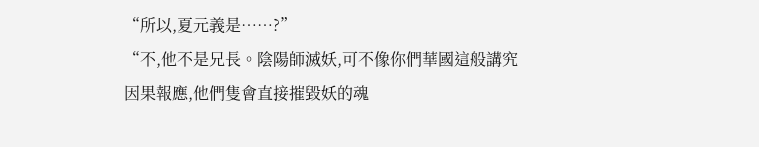“所以,夏元義是……?”
“不,他不是兄長。陰陽師滅妖,可不像你們華國這般講究因果報應,他們隻會直接摧毀妖的魂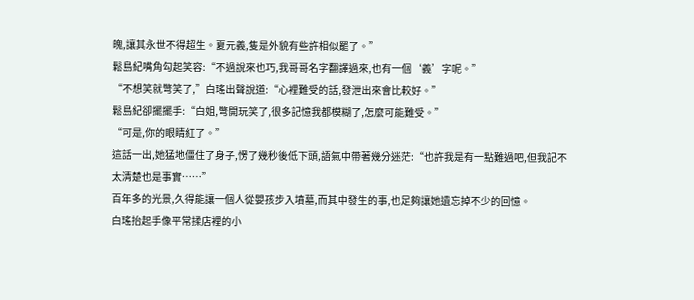魄,讓其永世不得超生。夏元義,隻是外貌有些許相似罷了。”
鬆島紀嘴角勾起笑容:“不過說來也巧,我哥哥名字翻譯過來,也有一個‘義’字呢。”
“不想笑就彆笑了,”白瑤出聲說道:“心裡難受的話,發泄出來會比較好。”
鬆島紀卻擺擺手:“白姐,彆開玩笑了,很多記憶我都模糊了,怎麼可能難受。”
“可是,你的眼睛紅了。”
這話一出,她猛地僵住了身子,愣了幾秒後低下頭,語氣中帶著幾分迷茫:“也許我是有一點難過吧,但我記不太清楚也是事實……”
百年多的光景,久得能讓一個人從嬰孩步入墳墓,而其中發生的事,也足夠讓她遺忘掉不少的回憶。
白瑤抬起手像平常揉店裡的小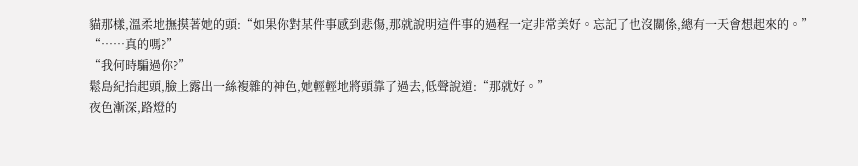貓那樣,溫柔地撫摸著她的頭:“如果你對某件事感到悲傷,那就說明這件事的過程一定非常美好。忘記了也沒關係,總有一天會想起來的。”
“……真的嗎?”
“我何時騙過你?”
鬆島紀抬起頭,臉上露出一絲複雜的神色,她輕輕地將頭靠了過去,低聲說道:“那就好。”
夜色漸深,路燈的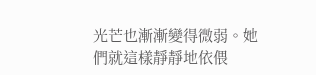光芒也漸漸變得微弱。她們就這樣靜靜地依偎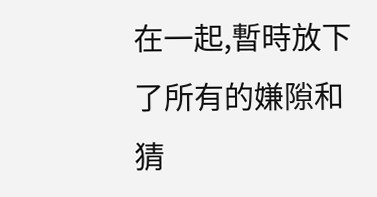在一起,暫時放下了所有的嫌隙和猜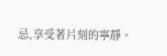忌,享受著片刻的寧靜。